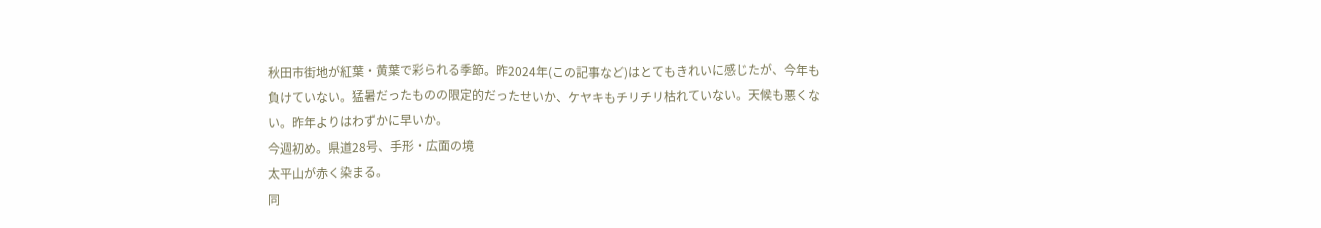秋田市街地が紅葉・黄葉で彩られる季節。昨2024年(この記事など)はとてもきれいに感じたが、今年も負けていない。猛暑だったものの限定的だったせいか、ケヤキもチリチリ枯れていない。天候も悪くない。昨年よりはわずかに早いか。
今週初め。県道28号、手形・広面の境
太平山が赤く染まる。
同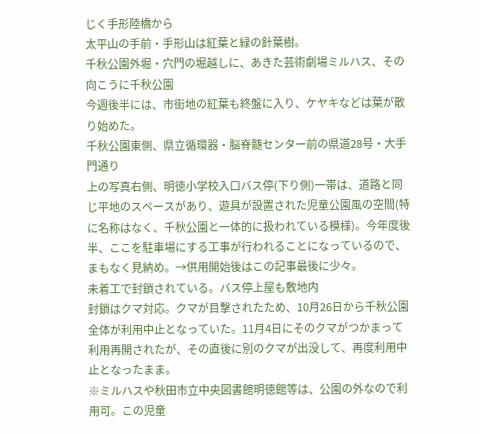じく手形陸橋から
太平山の手前・手形山は紅葉と緑の針葉樹。
千秋公園外堀・穴門の堀越しに、あきた芸術劇場ミルハス、その向こうに千秋公園
今週後半には、市街地の紅葉も終盤に入り、ケヤキなどは葉が散り始めた。
千秋公園東側、県立循環器・脳脊髄センター前の県道28号・大手門通り
上の写真右側、明徳小学校入口バス停(下り側)一帯は、道路と同じ平地のスペースがあり、遊具が設置された児童公園風の空間(特に名称はなく、千秋公園と一体的に扱われている模様)。今年度後半、ここを駐車場にする工事が行われることになっているので、まもなく見納め。→供用開始後はこの記事最後に少々。
未着工で封鎖されている。バス停上屋も敷地内
封鎖はクマ対応。クマが目撃されたため、10月26日から千秋公園全体が利用中止となっていた。11月4日にそのクマがつかまって利用再開されたが、その直後に別のクマが出没して、再度利用中止となったまま。
※ミルハスや秋田市立中央図書館明徳館等は、公園の外なので利用可。この児童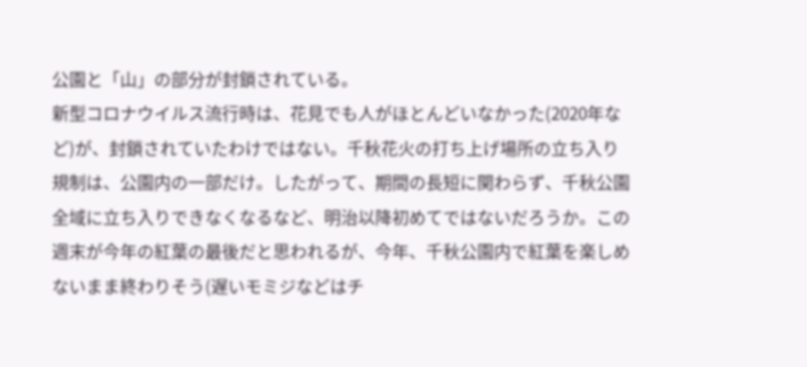公園と「山」の部分が封鎖されている。
新型コロナウイルス流行時は、花見でも人がほとんどいなかった(2020年など)が、封鎖されていたわけではない。千秋花火の打ち上げ場所の立ち入り規制は、公園内の一部だけ。したがって、期間の長短に関わらず、千秋公園全域に立ち入りできなくなるなど、明治以降初めてではないだろうか。この週末が今年の紅葉の最後だと思われるが、今年、千秋公園内で紅葉を楽しめないまま終わりそう(遅いモミジなどはチ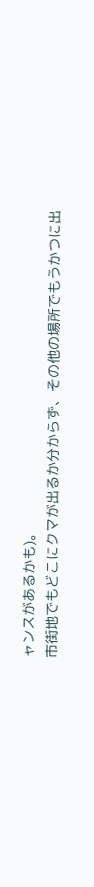ャンスがあるかも)。
市街地でもどこにクマが出るか分からず、その他の場所でもうかつに出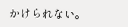かけられない。